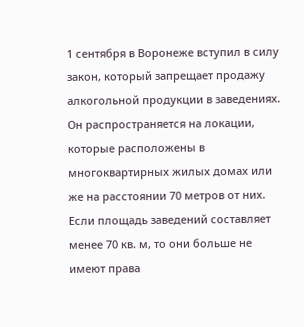1 сентября в Воронеже вступил в силу закон, который запрещает продажу алкогольной продукции в заведениях. Он распространяется на локации, которые расположены в многоквартирных жилых домах или же на расстоянии 70 метров от них. Если площадь заведений составляет менее 70 кв. м, то они больше не имеют права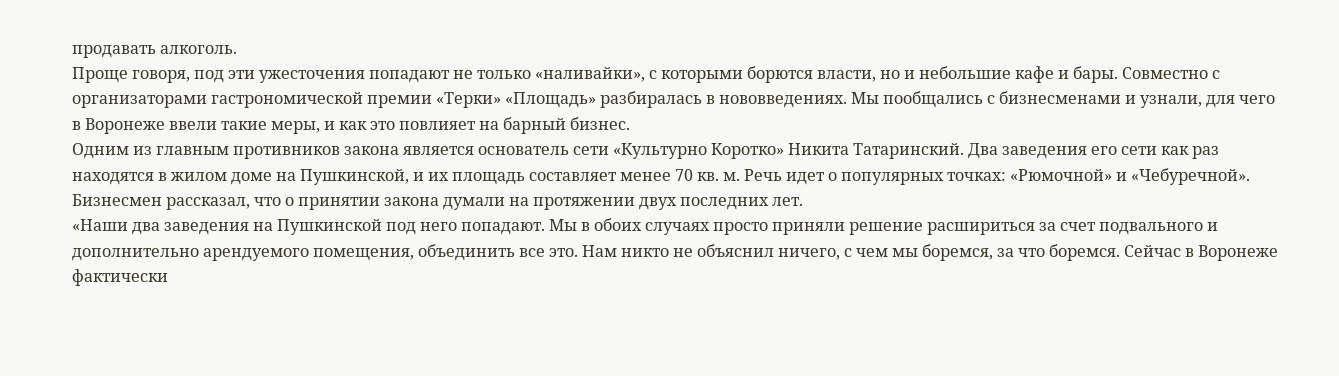продавать алкоголь.
Проще говоря, под эти ужесточения попадают не только «наливайки», с которыми борются власти, но и небольшие кафе и бары. Совместно с организаторами гастрономической премии «Терки» «Площадь» разбиралась в нововведениях. Мы пообщались с бизнесменами и узнали, для чего в Воронеже ввели такие меры, и как это повлияет на барный бизнес.
Одним из главным противников закона является основатель сети «Культурно Коротко» Никита Татаринский. Два заведения его сети как раз находятся в жилом доме на Пушкинской, и их площадь составляет менее 70 кв. м. Речь идет о популярных точках: «Рюмочной» и «Чебуречной». Бизнесмен рассказал, что о принятии закона думали на протяжении двух последних лет.
«Наши два заведения на Пушкинской под него попадают. Мы в обоих случаях просто приняли решение расшириться за счет подвального и дополнительно арендуемого помещения, объединить все это. Нам никто не объяснил ничего, с чем мы боремся, за что боремся. Сейчас в Воронеже фактически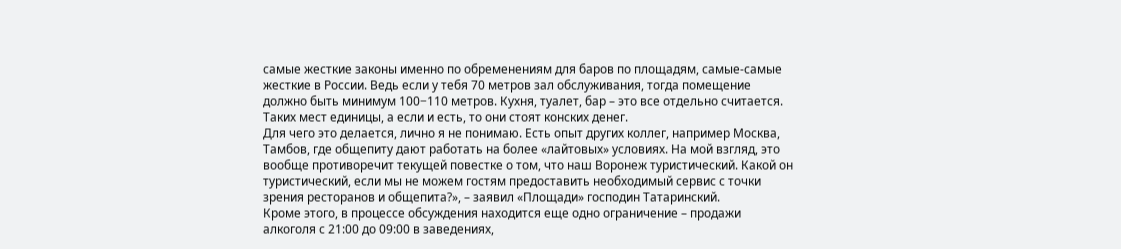самые жесткие законы именно по обременениям для баров по площадям, самые-самые жесткие в России. Ведь если у тебя 70 метров зал обслуживания, тогда помещение должно быть минимум 100−110 метров. Кухня, туалет, бар – это все отдельно считается. Таких мест единицы, а если и есть, то они стоят конских денег.
Для чего это делается, лично я не понимаю. Есть опыт других коллег, например Москва, Тамбов, где общепиту дают работать на более «лайтовых» условиях. На мой взгляд, это вообще противоречит текущей повестке о том, что наш Воронеж туристический. Какой он туристический, если мы не можем гостям предоставить необходимый сервис с точки зрения ресторанов и общепита?», – заявил «Площади» господин Татаринский.
Кроме этого, в процессе обсуждения находится еще одно ограничение – продажи алкоголя с 21:00 до 09:00 в заведениях,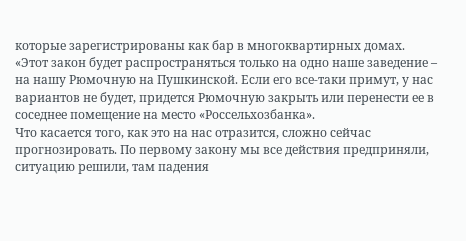которые зарегистрированы как бар в многоквартирных домах.
«Этот закон будет распространяться только на одно наше заведение – на нашу Рюмочную на Пушкинской. Если его все-таки примут, у нас вариантов не будет, придется Рюмочную закрыть или перенести ее в соседнее помещение на место «Россельхозбанка».
Что касается того, как это на нас отразится, сложно сейчас прогнозировать. По первому закону мы все действия предприняли, ситуацию решили, там падения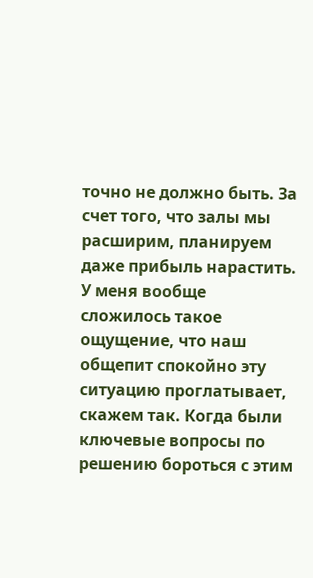точно не должно быть. За счет того, что залы мы расширим, планируем даже прибыль нарастить.
У меня вообще сложилось такое ощущение, что наш общепит спокойно эту ситуацию проглатывает, скажем так. Когда были ключевые вопросы по решению бороться с этим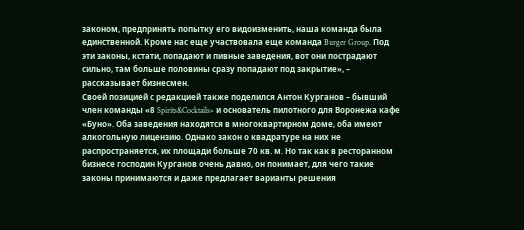законом, предпринять попытку его видоизменить, наша команда была единственной. Кроме нас еще участвовала еще команда Burger Group. Под эти законы, кстати, попадают и пивные заведения, вот они пострадают сильно, там больше половины сразу попадают под закрытие», – рассказывает бизнесмен.
Своей позицией с редакцией также поделился Антон Курганов – бывший член команды «8 Spirits&Cocktails» и основатель пилотного для Воронежа кафе «Буно». Оба заведения находятся в многоквартирном доме, оба имеют алкогольную лицензию. Однако закон о квадратуре на них не распространяется, их площади больше 70 кв. м. Но так как в ресторанном бизнесе господин Курганов очень давно, он понимает, для чего такие законы принимаются и даже предлагает варианты решения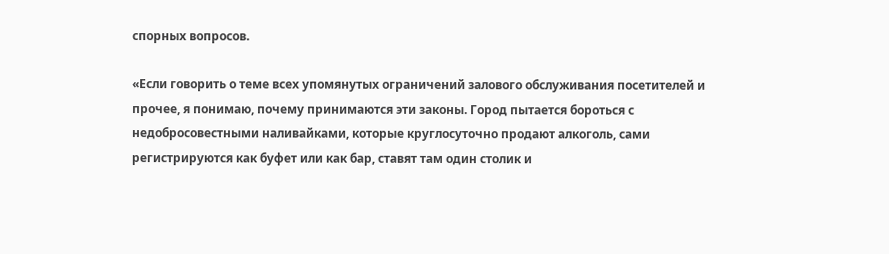спорных вопросов.

«Если говорить о теме всех упомянутых ограничений залового обслуживания посетителей и прочее, я понимаю, почему принимаются эти законы. Город пытается бороться с недобросовестными наливайками, которые круглосуточно продают алкоголь, сами регистрируются как буфет или как бар, ставят там один столик и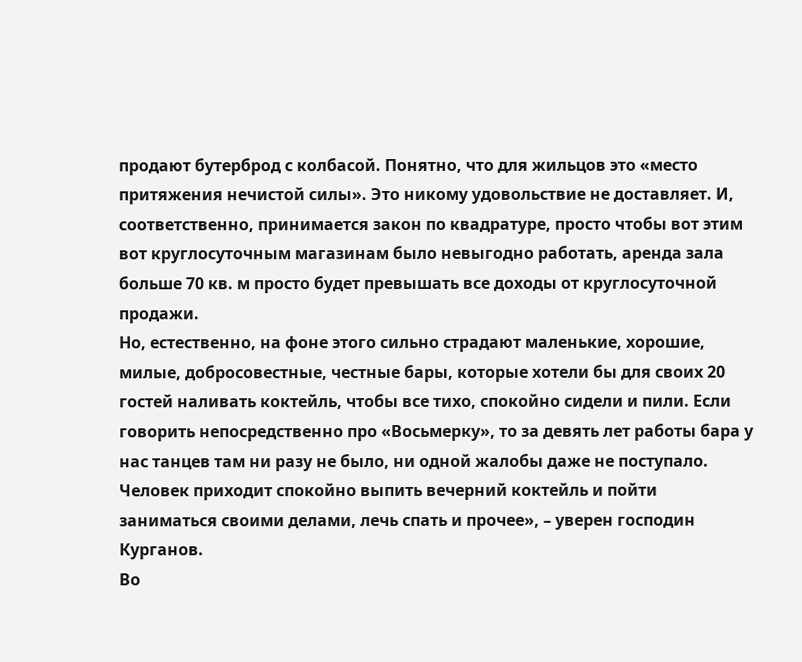продают бутерброд с колбасой. Понятно, что для жильцов это «место притяжения нечистой силы». Это никому удовольствие не доставляет. И, соответственно, принимается закон по квадратуре, просто чтобы вот этим вот круглосуточным магазинам было невыгодно работать, аренда зала больше 70 кв. м просто будет превышать все доходы от круглосуточной продажи.
Но, естественно, на фоне этого сильно страдают маленькие, хорошие, милые, добросовестные, честные бары, которые хотели бы для своих 20 гостей наливать коктейль, чтобы все тихо, спокойно сидели и пили. Если говорить непосредственно про «Восьмерку», то за девять лет работы бара у нас танцев там ни разу не было, ни одной жалобы даже не поступало. Человек приходит спокойно выпить вечерний коктейль и пойти заниматься своими делами, лечь спать и прочее», – уверен господин Курганов.
Во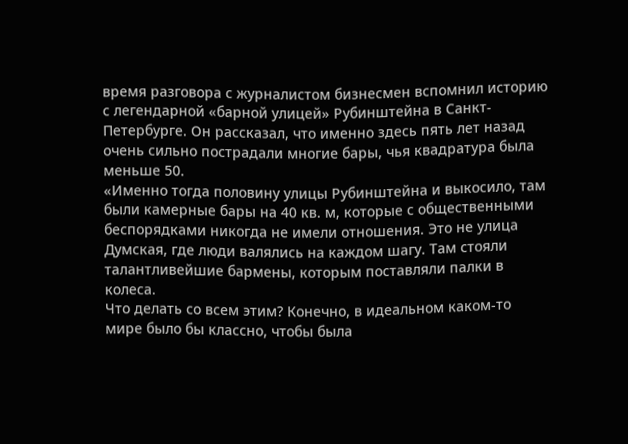время разговора с журналистом бизнесмен вспомнил историю с легендарной «барной улицей» Рубинштейна в Санкт-Петербурге. Он рассказал, что именно здесь пять лет назад очень сильно пострадали многие бары, чья квадратура была меньше 50.
«Именно тогда половину улицы Рубинштейна и выкосило, там были камерные бары на 40 кв. м, которые с общественными беспорядками никогда не имели отношения. Это не улица Думская, где люди валялись на каждом шагу. Там стояли талантливейшие бармены, которым поставляли палки в колеса.
Что делать со всем этим? Конечно, в идеальном каком-то мире было бы классно, чтобы была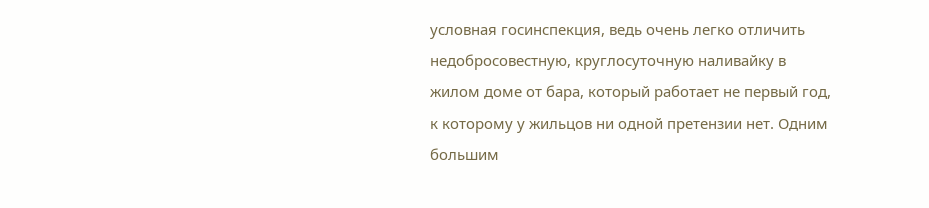условная госинспекция, ведь очень легко отличить недобросовестную, круглосуточную наливайку в жилом доме от бара, который работает не первый год, к которому у жильцов ни одной претензии нет. Одним большим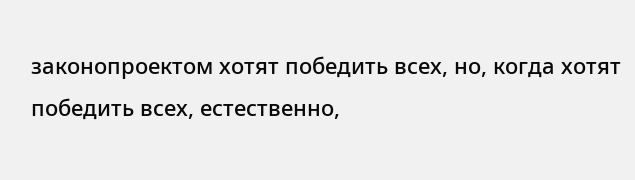законопроектом хотят победить всех, но, когда хотят победить всех, естественно,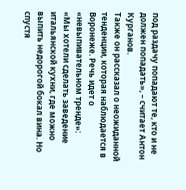под раздачу попадают те, кто и не должен попадать», – считает Антон Курганов.
Также он рассказал о неожиданной тенденции, которая наблюдается в Воронеже. Речь идет о «невыпивательном тренде»:
«Мы хотели сделать заведение итальянской кухни, где можно выпить недорогой бокал вина. Но спустя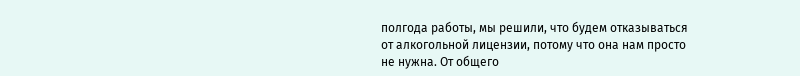полгода работы, мы решили, что будем отказываться от алкогольной лицензии, потому что она нам просто не нужна. От общего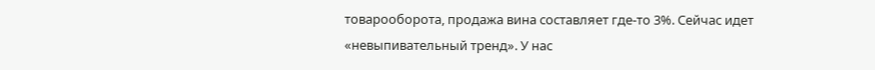товарооборота, продажа вина составляет где-то 3%. Сейчас идет «невыпивательный тренд». У нас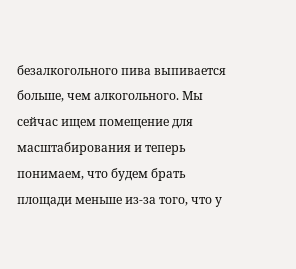безалкогольного пива выпивается больше, чем алкогольного. Мы сейчас ищем помещение для масштабирования и теперь понимаем, что будем брать площади меньше из-за того, что у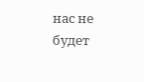нас не будет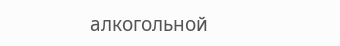алкогольной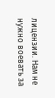лицензии. Нам не нужно воевать за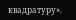квадратуру».